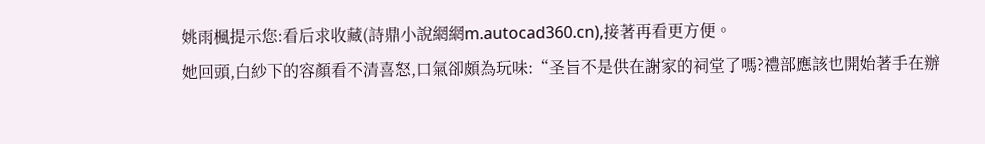姚雨楓提示您:看后求收藏(詩鼎小說網網m.autocad360.cn),接著再看更方便。
她回頭,白紗下的容顏看不清喜怒,口氣卻頗為玩味:“圣旨不是供在謝家的祠堂了嗎?禮部應該也開始著手在辦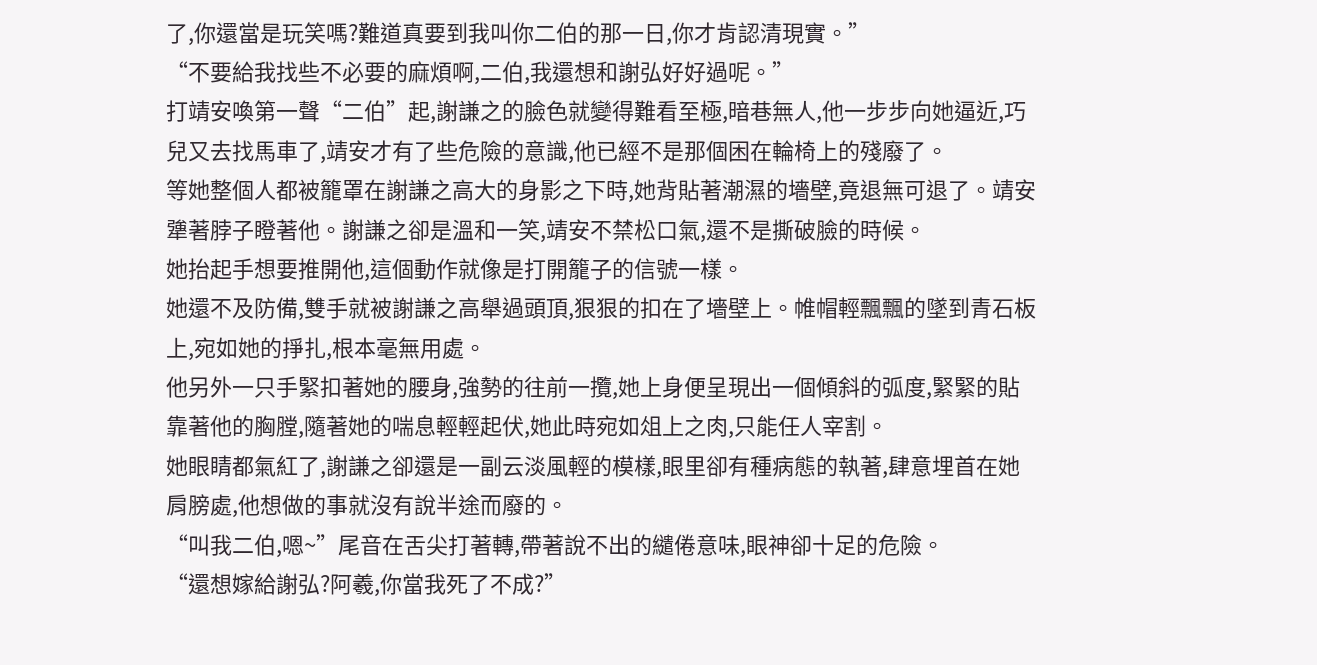了,你還當是玩笑嗎?難道真要到我叫你二伯的那一日,你才肯認清現實。”
“不要給我找些不必要的麻煩啊,二伯,我還想和謝弘好好過呢。”
打靖安喚第一聲“二伯”起,謝謙之的臉色就變得難看至極,暗巷無人,他一步步向她逼近,巧兒又去找馬車了,靖安才有了些危險的意識,他已經不是那個困在輪椅上的殘廢了。
等她整個人都被籠罩在謝謙之高大的身影之下時,她背貼著潮濕的墻壁,竟退無可退了。靖安犟著脖子瞪著他。謝謙之卻是溫和一笑,靖安不禁松口氣,還不是撕破臉的時候。
她抬起手想要推開他,這個動作就像是打開籠子的信號一樣。
她還不及防備,雙手就被謝謙之高舉過頭頂,狠狠的扣在了墻壁上。帷帽輕飄飄的墜到青石板上,宛如她的掙扎,根本毫無用處。
他另外一只手緊扣著她的腰身,強勢的往前一攬,她上身便呈現出一個傾斜的弧度,緊緊的貼靠著他的胸膛,隨著她的喘息輕輕起伏,她此時宛如俎上之肉,只能任人宰割。
她眼睛都氣紅了,謝謙之卻還是一副云淡風輕的模樣,眼里卻有種病態的執著,肆意埋首在她肩膀處,他想做的事就沒有說半途而廢的。
“叫我二伯,嗯~”尾音在舌尖打著轉,帶著說不出的繾倦意味,眼神卻十足的危險。
“還想嫁給謝弘?阿羲,你當我死了不成?”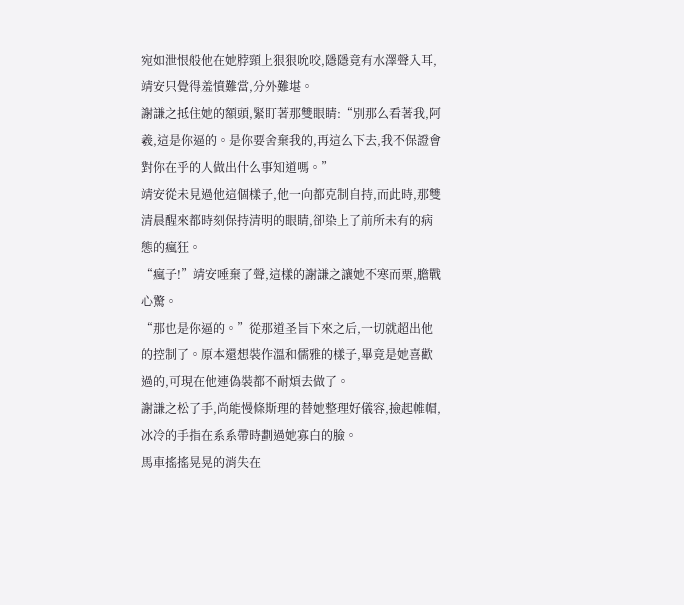宛如泄恨般他在她脖頸上狠狠吮咬,隱隱竟有水澤聲入耳,靖安只覺得羞憤難當,分外難堪。
謝謙之抵住她的額頭,緊盯著那雙眼睛:“別那么看著我,阿羲,這是你逼的。是你要舍棄我的,再這么下去,我不保證會對你在乎的人做出什么事知道嗎。”
靖安從未見過他這個樣子,他一向都克制自持,而此時,那雙清晨醒來都時刻保持清明的眼睛,卻染上了前所未有的病態的瘋狂。
“瘋子!”靖安唾棄了聲,這樣的謝謙之讓她不寒而栗,膽戰心驚。
“那也是你逼的。”從那道圣旨下來之后,一切就超出他的控制了。原本還想裝作溫和儒雅的樣子,畢竟是她喜歡過的,可現在他連偽裝都不耐煩去做了。
謝謙之松了手,尚能慢條斯理的替她整理好儀容,撿起帷帽,冰冷的手指在系系帶時劃過她寡白的臉。
馬車搖搖晃晃的消失在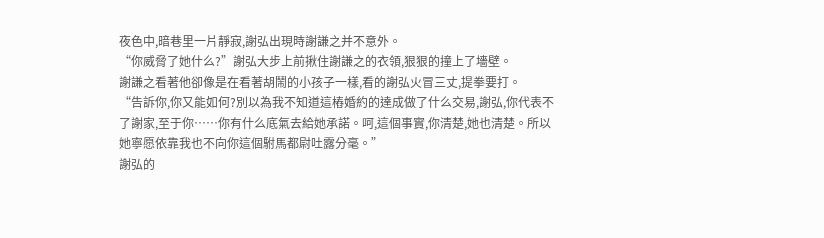夜色中,暗巷里一片靜寂,謝弘出現時謝謙之并不意外。
“你威脅了她什么?”謝弘大步上前揪住謝謙之的衣領,狠狠的撞上了墻壁。
謝謙之看著他卻像是在看著胡鬧的小孩子一樣,看的謝弘火冒三丈,提拳要打。
“告訴你,你又能如何?別以為我不知道這樁婚約的達成做了什么交易,謝弘,你代表不了謝家,至于你……你有什么底氣去給她承諾。呵,這個事實,你清楚,她也清楚。所以她寧愿依靠我也不向你這個駙馬都尉吐露分毫。”
謝弘的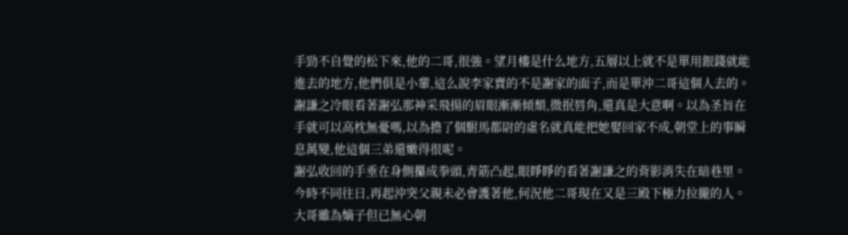手勁不自覺的松下來,他的二哥,很強。望月樓是什么地方,五層以上就不是單用銀錢就能進去的地方,他們俱是小輩,這么說李家賣的不是謝家的面子,而是單沖二哥這個人去的。
謝謙之冷眼看著謝弘那神采飛揚的眉眼漸漸傾頹,微抿唇角,還真是大意啊。以為圣旨在手就可以高枕無憂嗎,以為擔了個駙馬都尉的虛名就真能把她娶回家不成,朝堂上的事瞬息萬變,他這個三弟還嫩得很呢。
謝弘收回的手垂在身側攥成拳頭,青筋凸起,眼睜睜的看著謝謙之的背影消失在暗巷里。今時不同往日,再起沖突父親未必會護著他,何況他二哥現在又是三殿下極力拉攏的人。大哥雖為嫡子但已無心朝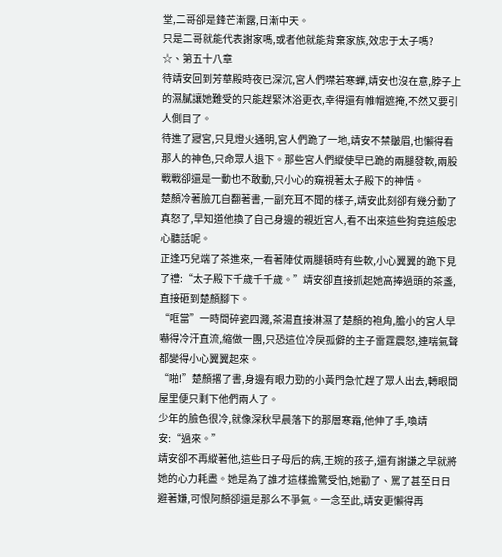堂,二哥卻是鋒芒漸露,日漸中天。
只是二哥就能代表謝家嗎,或者他就能背棄家族,效忠于太子嗎?
☆、第五十八章
待靖安回到芳華殿時夜已深沉,宮人們噤若寒蟬,靖安也沒在意,脖子上的濕膩讓她難受的只能趕緊沐浴更衣,幸得還有帷帽遮掩,不然又要引人側目了。
待進了寢宮,只見燈火通明,宮人們跪了一地,靖安不禁皺眉,也懶得看那人的神色,只命眾人退下。那些宮人們縱使早已跪的兩腿發軟,兩股戰戰卻還是一動也不敢動,只小心的窺視著太子殿下的神情。
楚顏冷著臉兀自翻著書,一副充耳不聞的樣子,靖安此刻卻有幾分動了真怒了,早知道他換了自己身邊的親近宮人,看不出來這些狗竟這般忠心聽話呢。
正逢巧兒端了茶進來,一看著陣仗兩腿頓時有些軟,小心翼翼的跪下見了禮:“太子殿下千歲千千歲。”靖安卻直接抓起她高捧過頭的茶盞,直接砸到楚顏腳下。
“哐當”一時間碎瓷四濺,茶湯直接淋濕了楚顏的袍角,膽小的宮人早嚇得冷汗直流,縮做一團,只恐這位冷戾孤僻的主子雷霆震怒,連喘氣聲都變得小心翼翼起來。
“啪!”楚顏撂了書,身邊有眼力勁的小黃門急忙趕了眾人出去,轉眼間屋里便只剩下他們兩人了。
少年的臉色很冷,就像深秋早晨落下的那層寒霜,他伸了手,喚靖安:“過來。”
靖安卻不再縱著他,這些日子母后的病,王婉的孩子,還有謝謙之早就將她的心力耗盡。她是為了誰才這樣擔驚受怕,她勸了、罵了甚至日日避著嫌,可恨阿顏卻還是那么不爭氣。一念至此,靖安更懶得再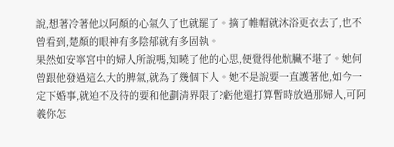說,想著冷著他以阿顏的心氣久了也就罷了。摘了帷帽就沐浴更衣去了,也不曾看到,楚顏的眼神有多陰郁就有多固執。
果然如安寧宮中的婦人所說嗎,知曉了他的心思,便覺得他骯臟不堪了。她何曾跟他發過這么大的脾氣,就為了幾個下人。她不是說要一直護著他,如今一定下婚事,就迫不及待的要和他劃清界限了?虧他還打算暫時放過那婦人,可阿羲你怎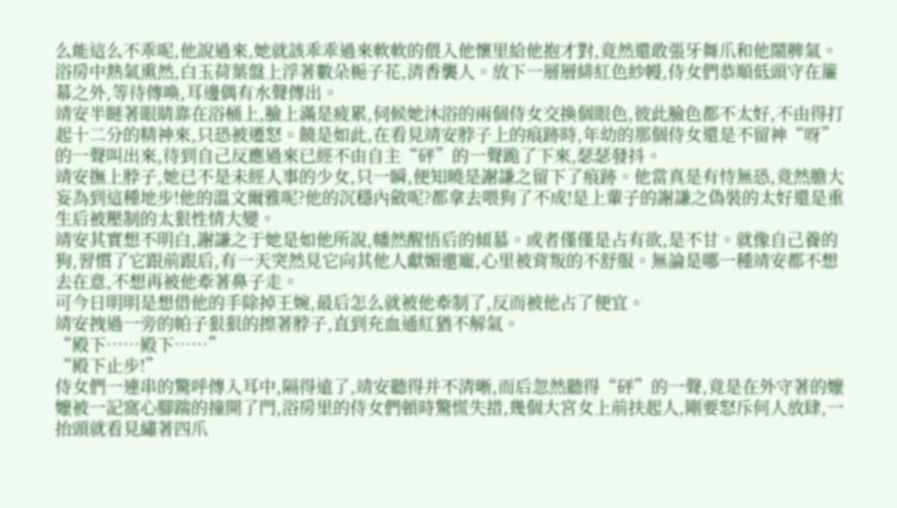么能這么不乖呢,他說過來,她就該乖乖過來軟軟的偎入他懷里給他抱才對,竟然還敢張牙舞爪和他鬧脾氣。
浴房中熱氣熏然,白玉荷葉盤上浮著數朵梔子花,清香襲人。放下一層層緋紅色紗幔,侍女們恭順低頭守在簾幕之外,等待傳喚,耳邊偶有水聲傳出。
靖安半瞇著眼睛靠在浴桶上,臉上滿是疲累,伺候她沐浴的兩個侍女交換個眼色,彼此臉色都不太好,不由得打起十二分的精神來,只恐被遷怒。饒是如此,在看見靖安脖子上的痕跡時,年幼的那個侍女還是不留神“呀”的一聲叫出來,待到自己反應過來已經不由自主“砰”的一聲跪了下來,瑟瑟發抖。
靖安撫上脖子,她已不是未經人事的少女,只一瞬,便知曉是謝謙之留下了痕跡。他當真是有恃無恐,竟然膽大妄為到這種地步!他的溫文爾雅呢?他的沉穩內斂呢?都拿去喂狗了不成!是上輩子的謝謙之偽裝的太好還是重生后被壓制的太狠性情大變。
靖安其實想不明白,謝謙之于她是如他所說,幡然醒悟后的傾慕。或者僅僅是占有欲,是不甘。就像自己養的狗,習慣了它跟前跟后,有一天突然見它向其他人獻媚邀寵,心里被背叛的不舒服。無論是哪一種靖安都不想去在意,不想再被他牽著鼻子走。
可今日明明是想借他的手除掉王婉,最后怎么就被他牽制了,反而被他占了便宜。
靖安拽過一旁的帕子狠狠的擦著脖子,直到充血通紅猶不解氣。
“殿下……殿下……”
“殿下止步!”
侍女們一連串的驚呼傳入耳中,隔得遠了,靖安聽得并不清晰,而后忽然聽得“砰”的一聲,竟是在外守著的嬤嬤被一記窩心腳踹的撞開了門,浴房里的侍女們頓時驚慌失措,幾個大宮女上前扶起人,剛要怒斥何人放肆,一抬頭就看見繡著四爪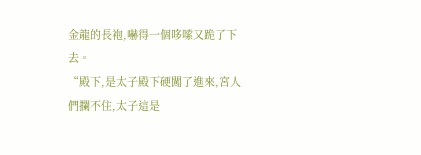金龍的長袍,嚇得一個哆嗦又跪了下去。
“殿下,是太子殿下硬闖了進來,宮人們攔不住,太子這是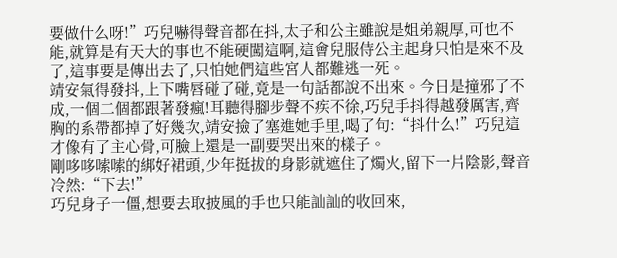要做什么呀!”巧兒嚇得聲音都在抖,太子和公主雖說是姐弟親厚,可也不能,就算是有天大的事也不能硬闖這啊,這會兒服侍公主起身只怕是來不及了,這事要是傳出去了,只怕她們這些宮人都難逃一死。
靖安氣得發抖,上下嘴唇碰了碰,竟是一句話都說不出來。今日是撞邪了不成,一個二個都跟著發瘋!耳聽得腳步聲不疾不徐,巧兒手抖得越發厲害,齊胸的系帶都掉了好幾次,靖安撿了塞進她手里,喝了句:“抖什么!”巧兒這才像有了主心骨,可臉上還是一副要哭出來的樣子。
剛哆哆嗦嗦的綁好裙頭,少年挺拔的身影就遮住了燭火,留下一片陰影,聲音冷然:“下去!”
巧兒身子一僵,想要去取披風的手也只能訕訕的收回來,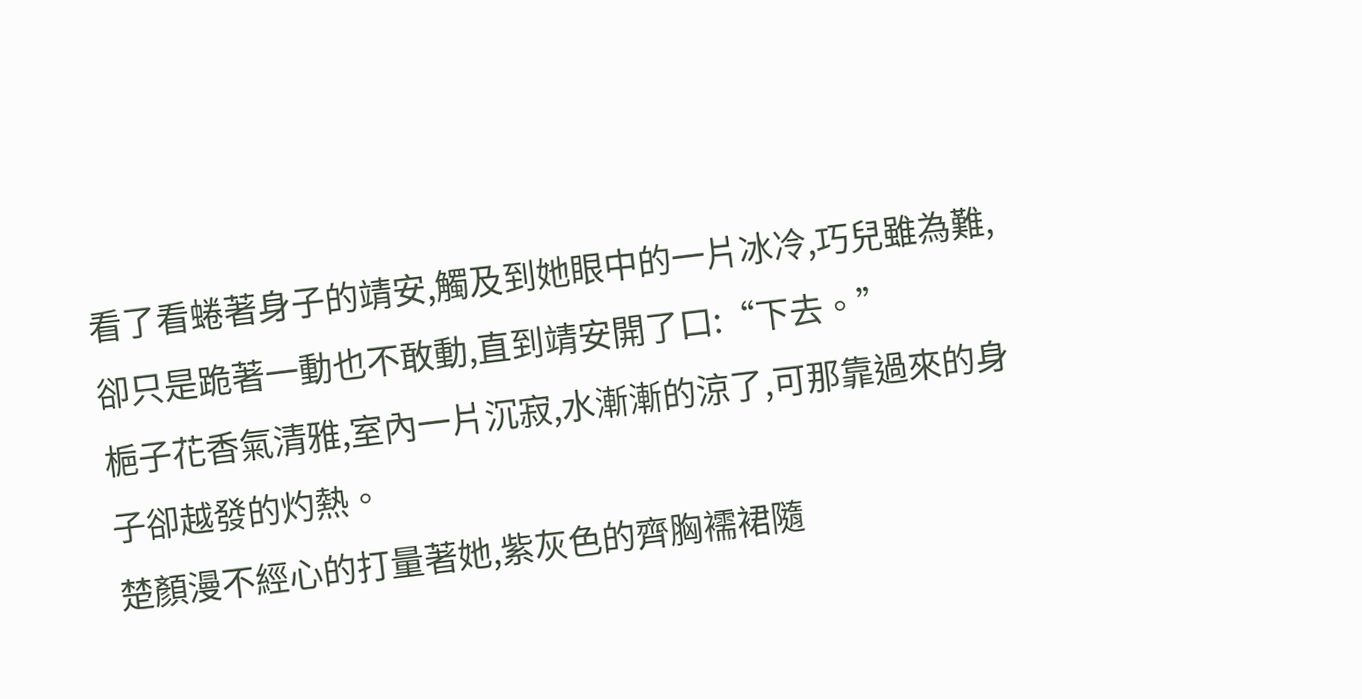看了看蜷著身子的靖安,觸及到她眼中的一片冰冷,巧兒雖為難,卻只是跪著一動也不敢動,直到靖安開了口:“下去。”
梔子花香氣清雅,室內一片沉寂,水漸漸的涼了,可那靠過來的身子卻越發的灼熱。
楚顏漫不經心的打量著她,紫灰色的齊胸襦裙隨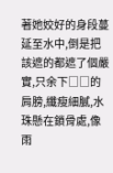著她姣好的身段蔓延至水中,倒是把該遮的都遮了個嚴實,只余下□□的肩膀,纖瘦細膩,水珠懸在鎖骨處,像雨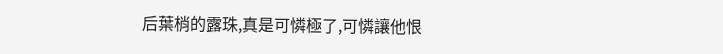后葉梢的露珠,真是可憐極了,可憐讓他恨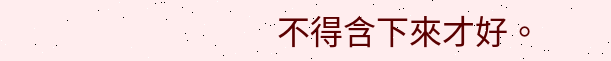不得含下來才好。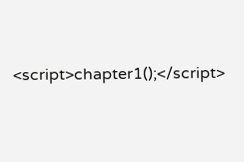<script>chapter1();</script>